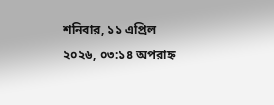শনিবার, ১১ এপ্রিল ২০২৬, ০৩:১৪ অপরাহ্ন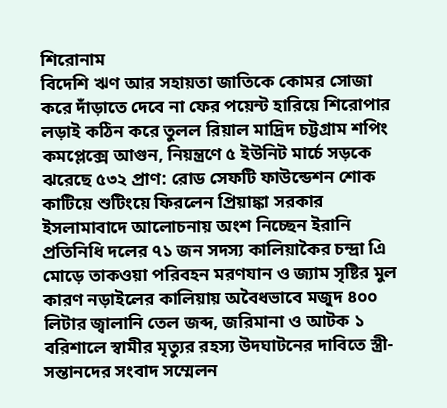শিরোনাম
বিদেশি ঋণ আর সহায়তা জাতিকে কোমর সোজা করে দাঁড়াতে দেবে না ফের পয়েন্ট হারিয়ে শিরোপার লড়াই কঠিন করে তুলল রিয়াল মাদ্রিদ চট্টগ্রাম শপিং কমপ্লেক্সে আগুন, নিয়ন্ত্রণে ৫ ইউনিট মার্চে সড়কে ঝরেছে ৫৩২ প্রাণ: রোড সেফটি ফাউন্ডেশন শোক কাটিয়ে শুটিংয়ে ফিরলেন প্রিয়াঙ্কা সরকার ইসলামাবাদে আলোচনায় অংশ নিচ্ছেন ইরানি প্রতিনিধি দলের ৭১ জন সদস্য কালিয়াকৈর চন্দ্রা এি মোড়ে তাকওয়া পরিবহন মরণযান ও জ্যাম সৃষ্টির মুল কারণ নড়াইলের কালিয়ায় অবৈধভাবে মজুদ ৪০০ লিটার জ্বালানি তেল জব্দ, জরিমানা ও আটক ১ বরিশালে স্বামীর মৃত্যুর রহস্য উদঘাটনের দাবিতে স্ত্রী-সন্তানদের সংবাদ সম্মেলন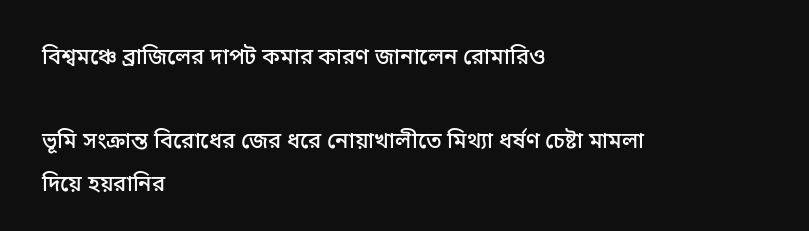বিশ্বমঞ্চে ব্রাজিলের দাপট কমার কারণ জানালেন রোমারিও

ভূমি সংক্রান্ত বিরোধের জের ধরে নোয়াখালীতে মিথ্যা ধর্ষণ চেষ্টা মামলা দিয়ে হয়রানির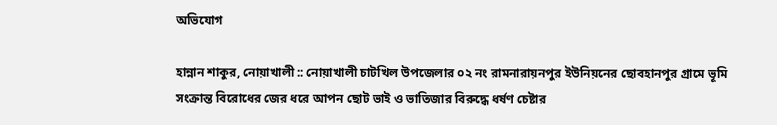অভিযোগ

হান্নান শাকুর, নোয়াখালী :: নোয়াখালী চাটখিল উপজেলার ০২ নং রামনারায়নপুর ইউনিয়নের ছোবহানপুর গ্রামে ভূমি সংক্রান্ত বিরোধের জের ধরে আপন ছোট ভাই ও ভাতিজার বিরুদ্ধে ধর্ষণ চেষ্টার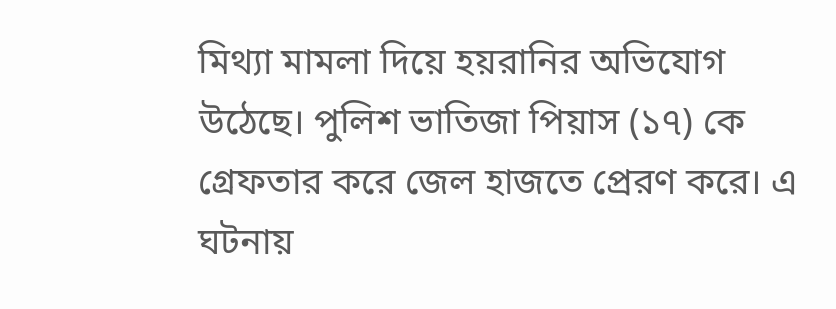মিথ্যা মামলা দিয়ে হয়রানির অভিযোগ উঠেছে। পুলিশ ভাতিজা পিয়াস (১৭) কে গ্রেফতার করে জেল হাজতে প্রেরণ করে। এ ঘটনায়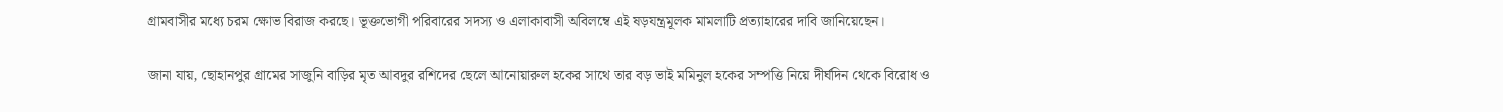গ্রামবাসীর মধ্যে চরম ক্ষোভ বিরাজ করছে। ভূক্তভোগী পরিবারের সদস্য ও এলাকাবাসী অবিলম্বে এই ষড়যন্ত্রমূলক মামলাটি প্রত্যাহারের দাবি জানিয়েছেন।

জানা যায়, ছোহানপুর গ্রামের সাজুনি বাড়ির মৃত আবদুর রশিদের ছেলে আনোয়ারুল হকের সাথে তার বড় ভাই মমিনুল হকের সম্পত্তি নিয়ে দীর্ঘদিন থেকে বিরোধ ও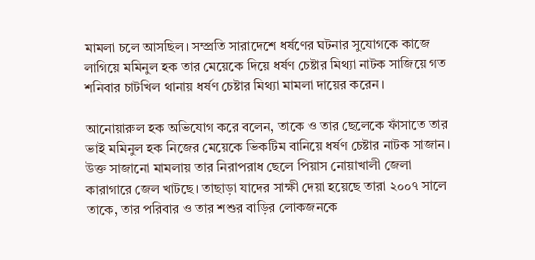মামলা চলে আসছিল। সম্প্রতি সারাদেশে ধর্ষণের ঘটনার সুযোগকে কাজে লাগিয়ে মমিনুল হক তার মেয়েকে দিয়ে ধর্ষণ চেষ্টার মিথ্যা নাটক সাজিয়ে গত শনিবার চাটখিল থানায় ধর্ষণ চেষ্টার মিথ্যা মামলা দায়ের করেন।

আনোয়ারুল হক অভিযোগ করে বলেন, তাকে ও তার ছেলেকে ফাঁসাতে তার ভাই মমিনুল হক নিজের মেয়েকে ভিকটিম বানিয়ে ধর্ষণ চেষ্টার নাটক সাজান। উক্ত সাজানো মামলায় তার নিরাপরাধ ছেলে পিয়াস নোয়াখালী জেলা কারাগারে জেল খাটছে। তাছাড়া যাদের সাক্ষী দেয়া হয়েছে তারা ২০০৭ সালে তাকে, তার পরিবার ও তার শশুর বাড়ির লোকজনকে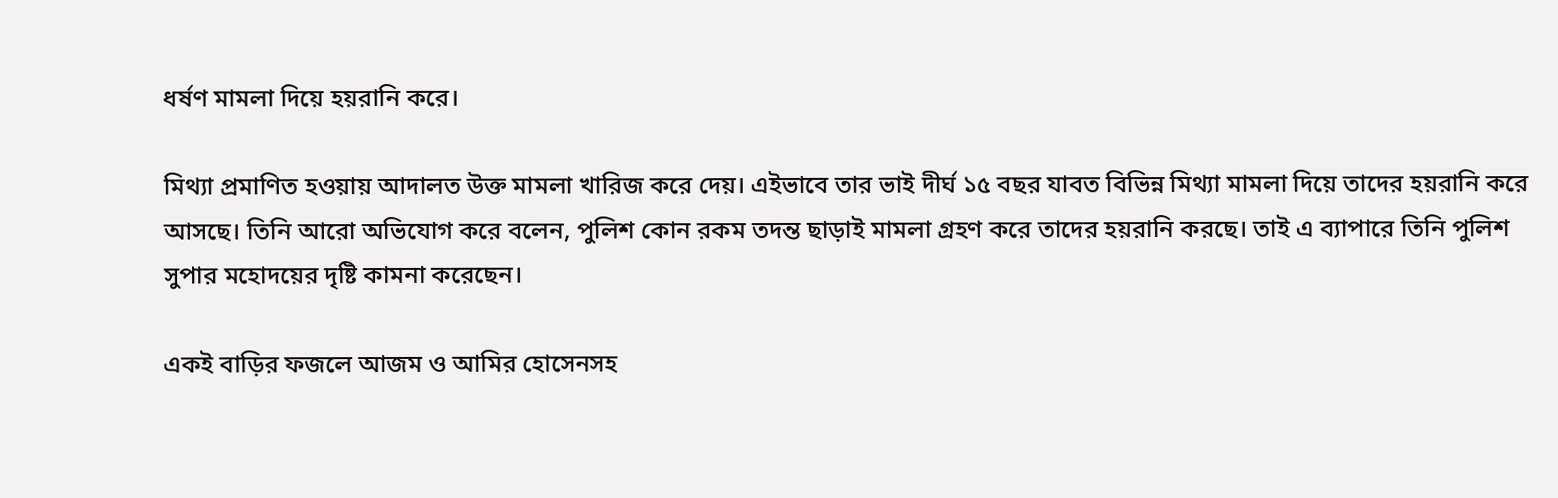ধর্ষণ মামলা দিয়ে হয়রানি করে।

মিথ্যা প্রমাণিত হওয়ায় আদালত উক্ত মামলা খারিজ করে দেয়। এইভাবে তার ভাই দীর্ঘ ১৫ বছর যাবত বিভিন্ন মিথ্যা মামলা দিয়ে তাদের হয়রানি করে আসছে। তিনি আরো অভিযোগ করে বলেন, পুলিশ কোন রকম তদন্ত ছাড়াই মামলা গ্রহণ করে তাদের হয়রানি করছে। তাই এ ব্যাপারে তিনি পুলিশ সুপার মহোদয়ের দৃষ্টি কামনা করেছেন।

একই বাড়ির ফজলে আজম ও আমির হোসেনসহ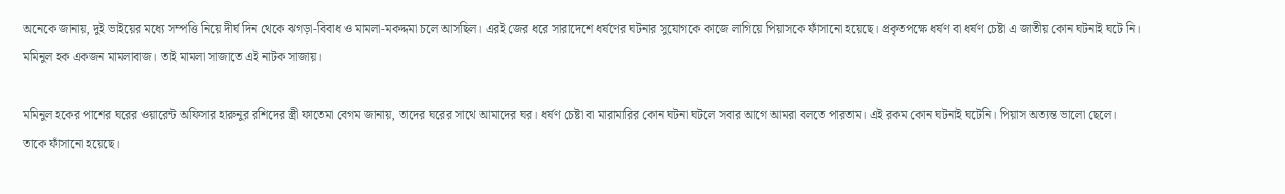অনেকে জানায়, দুই ভাইয়ের মধ্যে সম্পত্তি নিয়ে দীর্ঘ দিন থেকে ঝগড়া-বিবাধ ও মামলা-মকদ্দমা চলে আসছিল। এরই জের ধরে সারাদেশে ধর্ষণের ঘটনার সুযোগকে কাজে লাগিয়ে পিয়াসকে ফাঁসানো হয়েছে। প্রকৃতপক্ষে ধর্ষণ বা ধর্ষণ চেষ্টা এ জাতীয় কোন ঘটনাই ঘটে নি। মমিনুল হক একজন মামলাবাজ। তাই মামলা সাজাতে এই নাটক সাজায়।

মমিনুল হকের পাশের ঘরের ওয়ারেন্ট অফিসার হারুনুর রশিদের স্ত্রী ফাতেমা বেগম জানায়, তাদের ঘরের সাথে আমাদের ঘর। ধর্ষণ চেষ্টা বা মারামারির কোন ঘটনা ঘটলে সবার আগে আমরা বলতে পারতাম। এই রকম কোন ঘটনাই ঘটেনি। পিয়াস অত্যন্ত ভালো ছেলে। তাকে ফাঁসানো হয়েছে।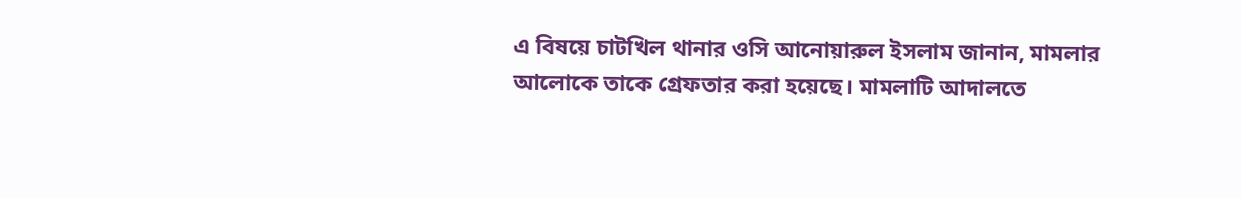এ বিষয়ে চাটখিল থানার ওসি আনোয়ারুল ইসলাম জানান, মামলার আলোকে তাকে গ্রেফতার করা হয়েছে। মামলাটি আদালতে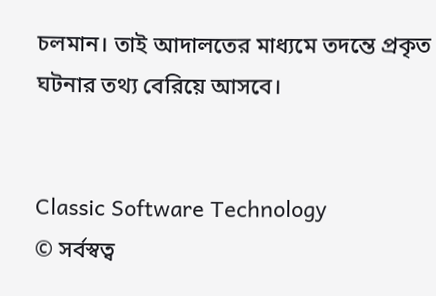চলমান। তাই আদালতের মাধ্যমে তদন্তে প্রকৃত ঘটনার তথ্য বেরিয়ে আসবে।


Classic Software Technology
© সর্বস্বত্ব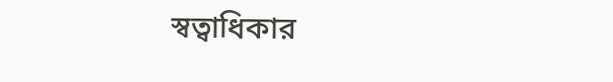স্বত্বাধিকার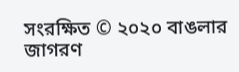সংরক্ষিত © ২০২০ বাঙলার জাগরণ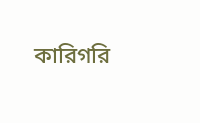কারিগরি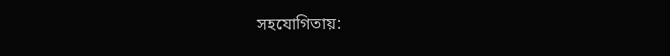সহযোগিতায়: